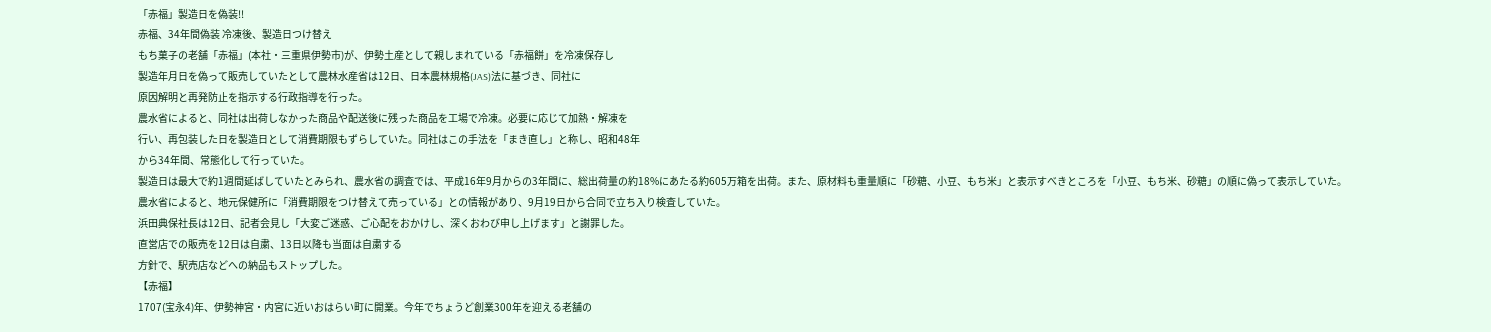「赤福」製造日を偽装!!
赤福、34年間偽装 冷凍後、製造日つけ替え
もち菓子の老舗「赤福」(本社・三重県伊勢市)が、伊勢土産として親しまれている「赤福餅」を冷凍保存し
製造年月日を偽って販売していたとして農林水産省は12日、日本農林規格(JAS)法に基づき、同社に
原因解明と再発防止を指示する行政指導を行った。
農水省によると、同社は出荷しなかった商品や配送後に残った商品を工場で冷凍。必要に応じて加熱・解凍を
行い、再包装した日を製造日として消費期限もずらしていた。同社はこの手法を「まき直し」と称し、昭和48年
から34年間、常態化して行っていた。
製造日は最大で約1週間延ばしていたとみられ、農水省の調査では、平成16年9月からの3年間に、総出荷量の約18%にあたる約605万箱を出荷。また、原材料も重量順に「砂糖、小豆、もち米」と表示すべきところを「小豆、もち米、砂糖」の順に偽って表示していた。
農水省によると、地元保健所に「消費期限をつけ替えて売っている」との情報があり、9月19日から合同で立ち入り検査していた。
浜田典保社長は12日、記者会見し「大変ご迷惑、ご心配をおかけし、深くおわび申し上げます」と謝罪した。
直営店での販売を12日は自粛、13日以降も当面は自粛する
方針で、駅売店などへの納品もストップした。
【赤福】
1707(宝永4)年、伊勢神宮・内宮に近いおはらい町に開業。今年でちょうど創業300年を迎える老舗の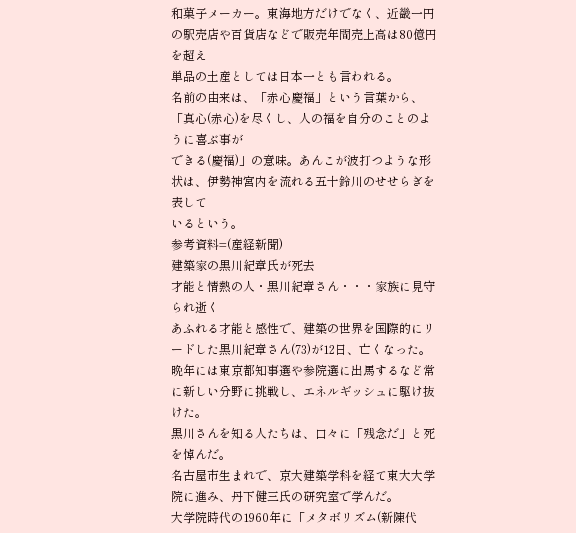和菓子メーカー。東海地方だけでなく、近畿一円の駅売店や百貨店などで販売年間売上高は80億円を超え
単品の土産としては日本一とも言われる。
名前の由来は、「赤心慶福」という言葉から、「真心(赤心)を尽くし、人の福を自分のことのように喜ぶ事が
できる(慶福)」の意味。あんこが波打つような形状は、伊勢神宮内を流れる五十鈴川のせせらぎを表して
いるという。
参考資料=(産経新聞)
建築家の黒川紀章氏が死去
才能と情熱の人・黒川紀章さん・・・家族に見守られ逝く
あふれる才能と感性で、建築の世界を国際的にリードした黒川紀章さん(73)が12日、亡くなった。
晩年には東京都知事選や参院選に出馬するなど常に新しい分野に挑戦し、エネルギッシュに駆け抜けた。
黒川さんを知る人たちは、口々に「残念だ」と死を悼んだ。
名古屋市生まれで、京大建築学科を経て東大大学院に進み、丹下健三氏の研究室で学んだ。
大学院時代の1960年に「メタボリズム(新陳代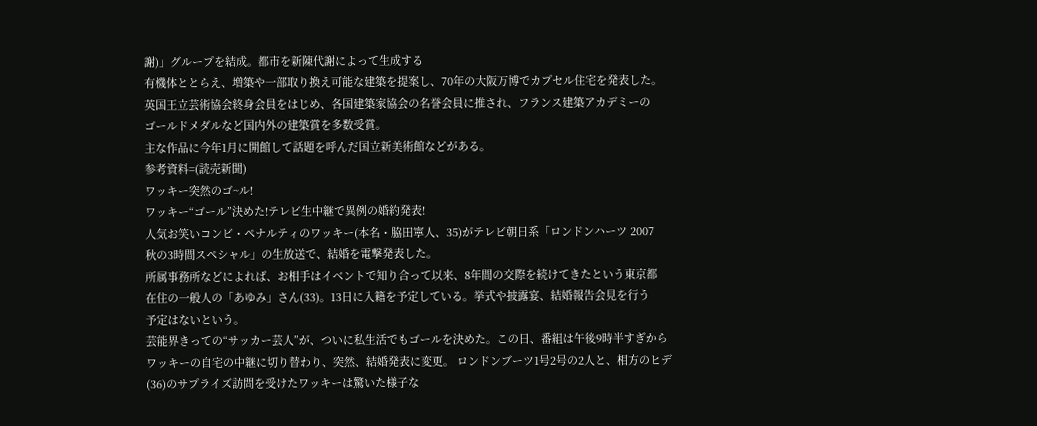謝)」グループを結成。都市を新陳代謝によって生成する
有機体ととらえ、増築や一部取り換え可能な建築を提案し、70年の大阪万博でカプセル住宅を発表した。
英国王立芸術協会終身会員をはじめ、各国建築家協会の名誉会員に推され、フランス建築アカデミーの
ゴールドメダルなど国内外の建築賞を多数受賞。
主な作品に今年1月に開館して話題を呼んだ国立新美術館などがある。
参考資料=(読売新聞)
ワッキー突然のゴ~ル!
ワッキー“ゴール”決めた!テレビ生中継で異例の婚約発表!
人気お笑いコンビ・ペナルティのワッキー(本名・脇田寧人、35)がテレビ朝日系「ロンドンハーツ 2007
秋の3時間スペシャル」の生放送で、結婚を電撃発表した。
所属事務所などによれば、お相手はイベントで知り合って以来、8年間の交際を続けてきたという東京都
在住の一般人の「あゆみ」さん(33)。13日に入籍を予定している。挙式や披露宴、結婚報告会見を行う
予定はないという。
芸能界きっての“サッカー芸人”が、ついに私生活でもゴールを決めた。この日、番組は午後9時半すぎから
ワッキーの自宅の中継に切り替わり、突然、結婚発表に変更。 ロンドンブーツ1号2号の2人と、相方のヒデ
(36)のサプライズ訪問を受けたワッキーは驚いた様子な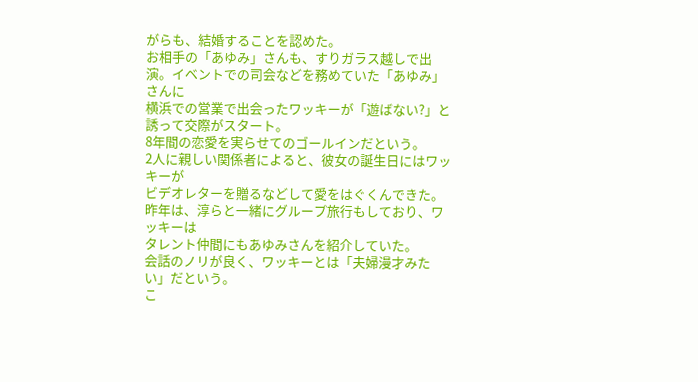がらも、結婚することを認めた。
お相手の「あゆみ」さんも、すりガラス越しで出演。イベントでの司会などを務めていた「あゆみ」さんに
横浜での営業で出会ったワッキーが「遊ばない?」と誘って交際がスタート。
8年間の恋愛を実らせてのゴールインだという。
2人に親しい関係者によると、彼女の誕生日にはワッキーが
ビデオレターを贈るなどして愛をはぐくんできた。
昨年は、淳らと一緒にグループ旅行もしており、ワッキーは
タレント仲間にもあゆみさんを紹介していた。
会話のノリが良く、ワッキーとは「夫婦漫才みたい」だという。
こ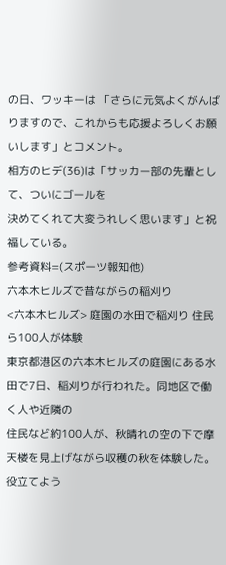の日、ワッキーは 「さらに元気よくがんばりますので、これからも応援よろしくお願いします」とコメント。
相方のヒデ(36)は「サッカー部の先輩として、ついにゴールを
決めてくれて大変うれしく思います」と祝福している。
参考資料=(スポーツ報知他)
六本木ヒルズで昔ながらの稲刈り
<六本木ヒルズ> 庭園の水田で稲刈り 住民ら100人が体験
東京都港区の六本木ヒルズの庭園にある水田で7日、稲刈りが行われた。同地区で働く人や近隣の
住民など約100人が、秋晴れの空の下で摩天楼を見上げながら収穫の秋を体験した。
役立てよう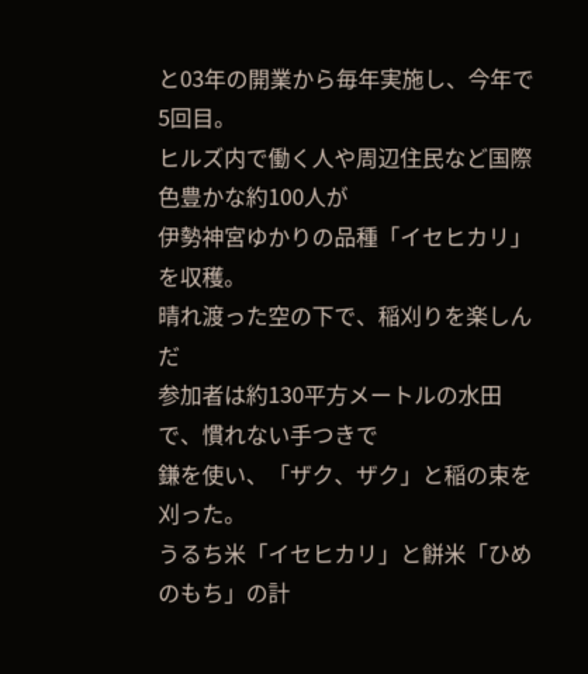と03年の開業から毎年実施し、今年で5回目。
ヒルズ内で働く人や周辺住民など国際色豊かな約100人が
伊勢神宮ゆかりの品種「イセヒカリ」を収穫。
晴れ渡った空の下で、稲刈りを楽しんだ
参加者は約130平方メートルの水田で、慣れない手つきで
鎌を使い、「ザク、ザク」と稲の束を刈った。
うるち米「イセヒカリ」と餅米「ひめのもち」の計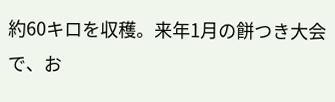約60キロを収穫。来年1月の餅つき大会で、お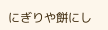にぎりや餅にし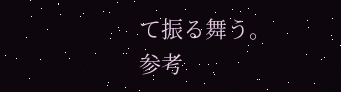て振る舞う。
参考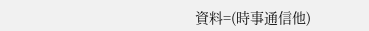資料=(時事通信他)